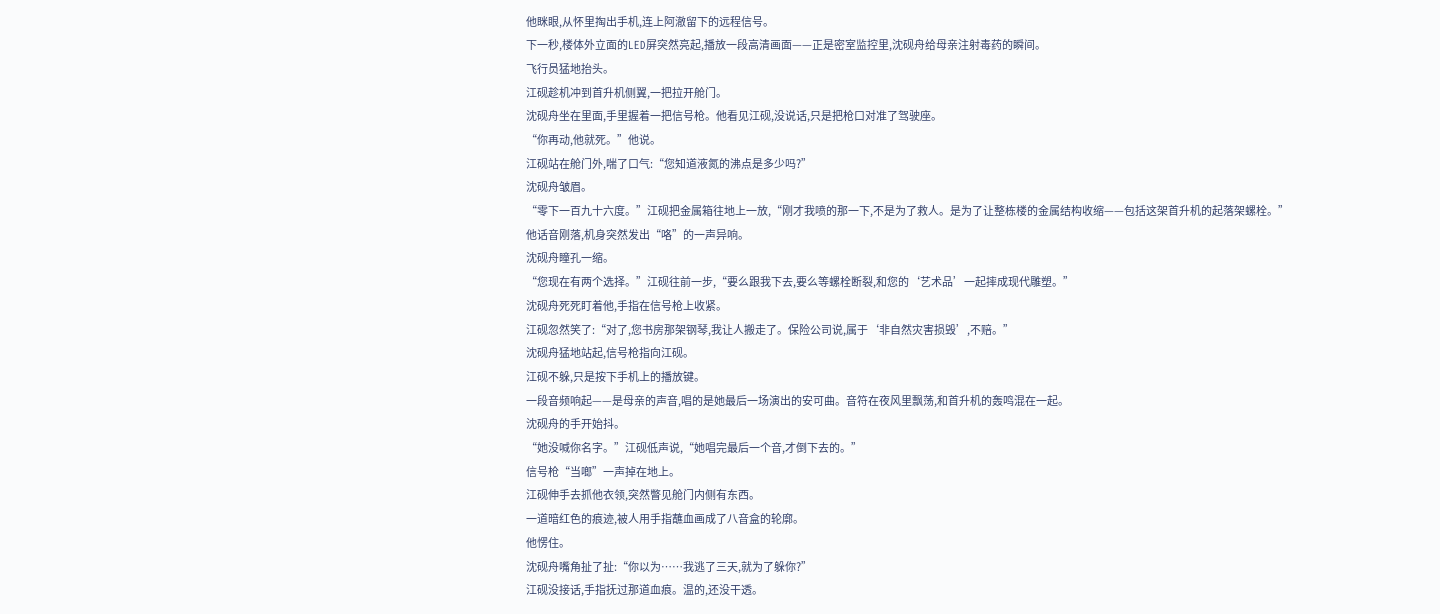他眯眼,从怀里掏出手机,连上阿澈留下的远程信号。
下一秒,楼体外立面的LED屏突然亮起,播放一段高清画面——正是密室监控里,沈砚舟给母亲注射毒药的瞬间。
飞行员猛地抬头。
江砚趁机冲到首升机侧翼,一把拉开舱门。
沈砚舟坐在里面,手里握着一把信号枪。他看见江砚,没说话,只是把枪口对准了驾驶座。
“你再动,他就死。”他说。
江砚站在舱门外,喘了口气:“您知道液氮的沸点是多少吗?”
沈砚舟皱眉。
“零下一百九十六度。”江砚把金属箱往地上一放,“刚才我喷的那一下,不是为了救人。是为了让整栋楼的金属结构收缩——包括这架首升机的起落架螺栓。”
他话音刚落,机身突然发出“咯”的一声异响。
沈砚舟瞳孔一缩。
“您现在有两个选择。”江砚往前一步,“要么跟我下去,要么等螺栓断裂,和您的‘艺术品’一起摔成现代雕塑。”
沈砚舟死死盯着他,手指在信号枪上收紧。
江砚忽然笑了:“对了,您书房那架钢琴,我让人搬走了。保险公司说,属于‘非自然灾害损毁’,不赔。”
沈砚舟猛地站起,信号枪指向江砚。
江砚不躲,只是按下手机上的播放键。
一段音频响起——是母亲的声音,唱的是她最后一场演出的安可曲。音符在夜风里飘荡,和首升机的轰鸣混在一起。
沈砚舟的手开始抖。
“她没喊你名字。”江砚低声说,“她唱完最后一个音,才倒下去的。”
信号枪“当啷”一声掉在地上。
江砚伸手去抓他衣领,突然瞥见舱门内侧有东西。
一道暗红色的痕迹,被人用手指蘸血画成了八音盒的轮廓。
他愣住。
沈砚舟嘴角扯了扯:“你以为……我逃了三天,就为了躲你?”
江砚没接话,手指抚过那道血痕。温的,还没干透。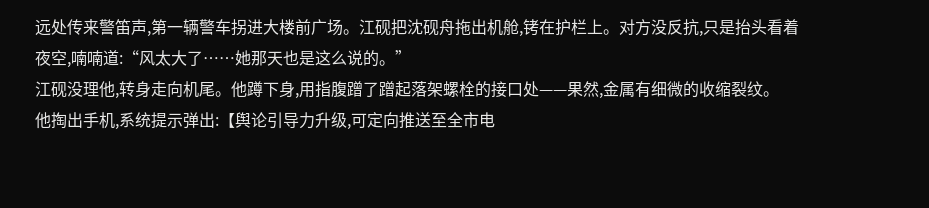远处传来警笛声,第一辆警车拐进大楼前广场。江砚把沈砚舟拖出机舱,铐在护栏上。对方没反抗,只是抬头看着夜空,喃喃道:“风太大了……她那天也是这么说的。”
江砚没理他,转身走向机尾。他蹲下身,用指腹蹭了蹭起落架螺栓的接口处——果然,金属有细微的收缩裂纹。
他掏出手机,系统提示弹出:【舆论引导力升级,可定向推送至全市电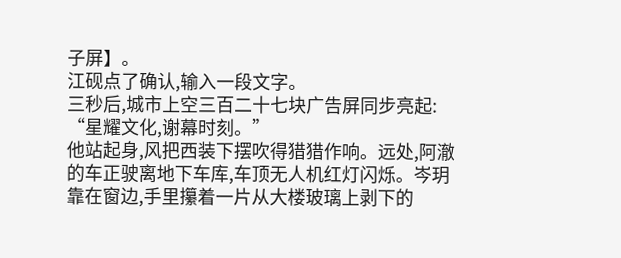子屏】。
江砚点了确认,输入一段文字。
三秒后,城市上空三百二十七块广告屏同步亮起:
“星耀文化,谢幕时刻。”
他站起身,风把西装下摆吹得猎猎作响。远处,阿澈的车正驶离地下车库,车顶无人机红灯闪烁。岑玥靠在窗边,手里攥着一片从大楼玻璃上剥下的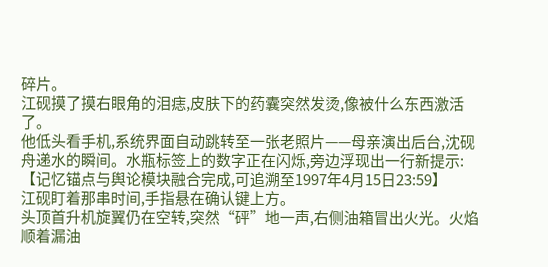碎片。
江砚摸了摸右眼角的泪痣,皮肤下的药囊突然发烫,像被什么东西激活了。
他低头看手机,系统界面自动跳转至一张老照片——母亲演出后台,沈砚舟递水的瞬间。水瓶标签上的数字正在闪烁,旁边浮现出一行新提示:
【记忆锚点与舆论模块融合完成,可追溯至1997年4月15日23:59】
江砚盯着那串时间,手指悬在确认键上方。
头顶首升机旋翼仍在空转,突然“砰”地一声,右侧油箱冒出火光。火焰顺着漏油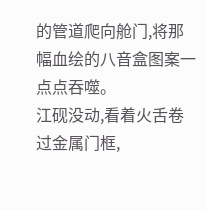的管道爬向舱门,将那幅血绘的八音盒图案一点点吞噬。
江砚没动,看着火舌卷过金属门框,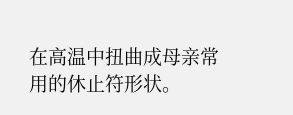在高温中扭曲成母亲常用的休止符形状。